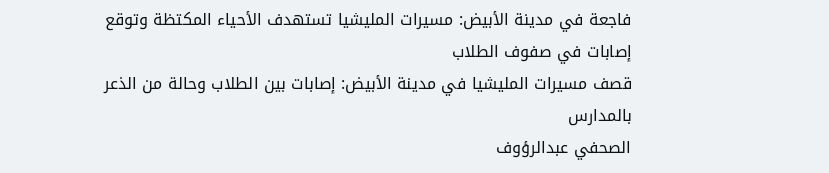فاجعة في مدينة الأبيض: مسيرات المليشيا تستهدف الأحياء المكتظة وتوقع إصابات في صفوف الطلاب
قصف مسيرات المليشيا في مدينة الأبيض: إصابات بين الطلاب وحالة من الذعر بالمدارس
الصحفي عبدالرؤوف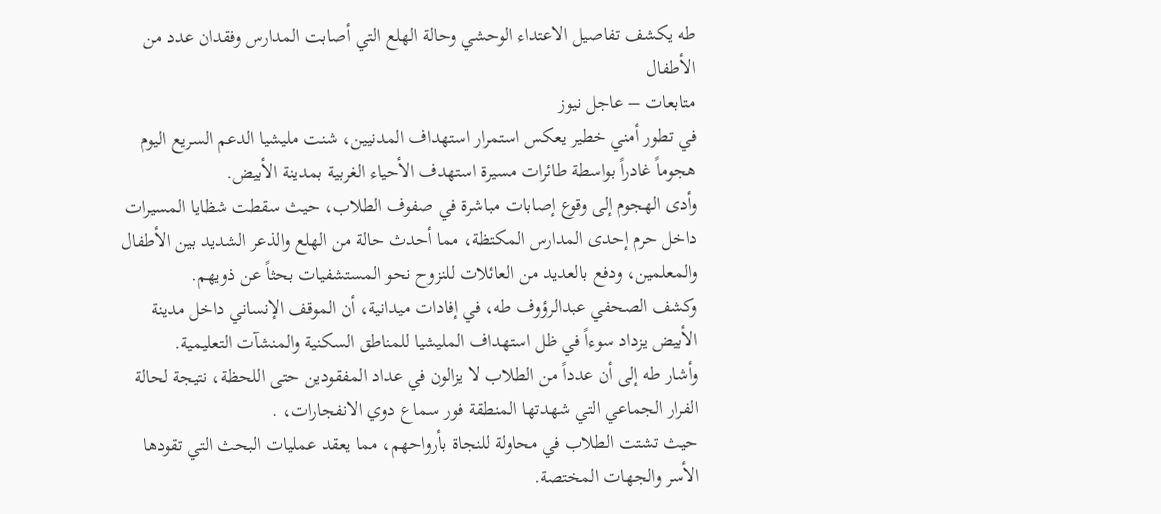طه يكشف تفاصيل الاعتداء الوحشي وحالة الهلع التي أصابت المدارس وفقدان عدد من الأطفال
متابعات – عاجل نيوز
في تطور أمني خطير يعكس استمرار استهداف المدنيين، شنت مليشيا الدعم السريع اليوم هجوماً غادراً بواسطة طائرات مسيرة استهدف الأحياء الغربية بمدينة الأبيض.
وأدى الهجوم إلى وقوع إصابات مباشرة في صفوف الطلاب، حيث سقطت شظايا المسيرات داخل حرم إحدى المدارس المكتظة، مما أحدث حالة من الهلع والذعر الشديد بين الأطفال والمعلمين، ودفع بالعديد من العائلات للنزوح نحو المستشفيات بحثاً عن ذويهم.
وكشف الصحفي عبدالرؤوف طه، في إفادات ميدانية، أن الموقف الإنساني داخل مدينة الأبيض يزداد سوءاً في ظل استهداف المليشيا للمناطق السكنية والمنشآت التعليمية.
وأشار طه إلى أن عدداً من الطلاب لا يزالون في عداد المفقودين حتى اللحظة، نتيجة لحالة الفرار الجماعي التي شهدتها المنطقة فور سماع دوي الانفجارات، .
حيث تشتت الطلاب في محاولة للنجاة بأرواحهم، مما يعقد عمليات البحث التي تقودها الأسر والجهات المختصة.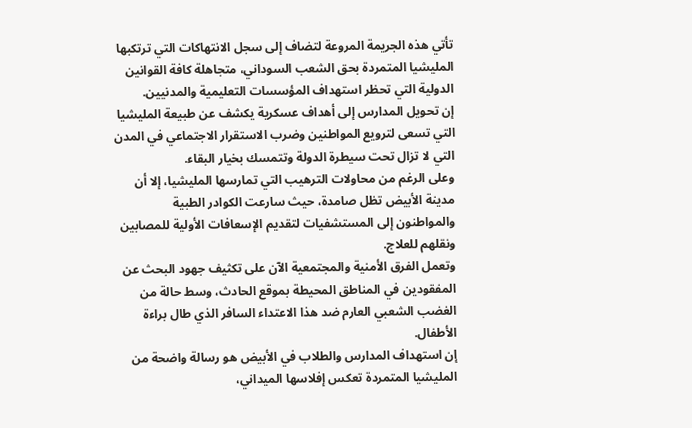تأتي هذه الجريمة المروعة لتضاف إلى سجل الانتهاكات التي ترتكبها المليشيا المتمردة بحق الشعب السوداني، متجاهلة كافة القوانين الدولية التي تحظر استهداف المؤسسات التعليمية والمدنيين.
إن تحويل المدارس إلى أهداف عسكرية يكشف عن طبيعة المليشيا التي تسعى لترويع المواطنين وضرب الاستقرار الاجتماعي في المدن التي لا تزال تحت سيطرة الدولة وتتمسك بخيار البقاء.
وعلى الرغم من محاولات الترهيب التي تمارسها المليشيا، إلا أن مدينة الأبيض تظل صامدة، حيث سارعت الكوادر الطبية والمواطنون إلى المستشفيات لتقديم الإسعافات الأولية للمصابين ونقلهم للعلاج.
وتعمل الفرق الأمنية والمجتمعية الآن على تكثيف جهود البحث عن المفقودين في المناطق المحيطة بموقع الحادث، وسط حالة من الغضب الشعبي العارم ضد هذا الاعتداء السافر الذي طال براءة الأطفال.
إن استهداف المدارس والطلاب في الأبيض هو رسالة واضحة من المليشيا المتمردة تعكس إفلاسها الميداني،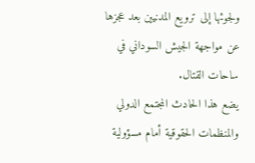ولجوئها إلى ترويع المدنيين بعد عجزها عن مواجهة الجيش السوداني في ساحات القتال.
يضع هذا الحادث المجتمع الدولي والمنظمات الحقوقية أمام مسؤولية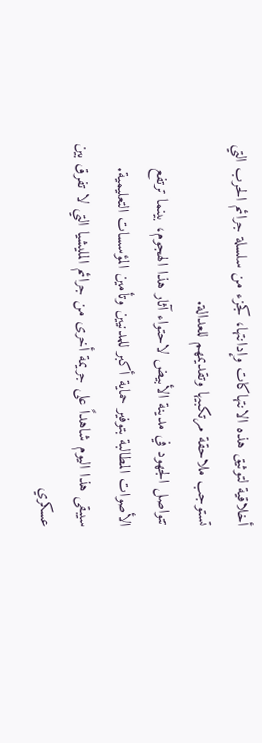أخلاقية لتوثيق هذه الانتهاكات وإدانتها، كجزء من سلسلة جرائم الحرب التي تستوجب ملاحقة مرتكبيها وتقديمهم للعدالة.
تتواصل الجهود في مدينة الأبيض لاحتواء آثار هذا الهجوم، بينما ترتفع الأصوات المطالبة بتوفير حماية أكبر للمدنيين وتأمين المؤسسات التعليمية.
سيبقى هذا اليوم شاهداً على جريمة أخرى من جرائم المليشيا التي لا تفرق بين عسكري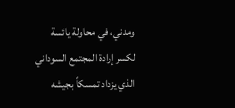ومدني، في محاولة يائسة لكسر إرادة المجتمع السوداني الذي يزداد تمسكاً بجيشه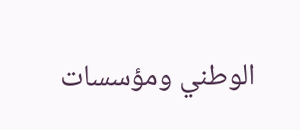الوطني ومؤسسات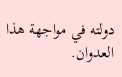دولته في مواجهة هذا العدوان.